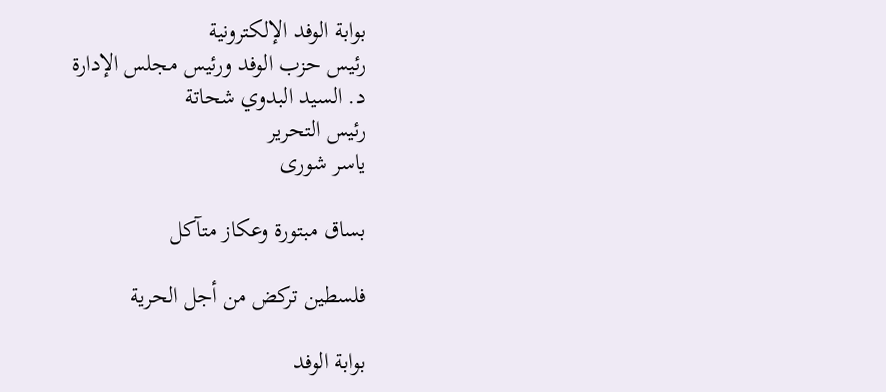بوابة الوفد الإلكترونية
رئيس حزب الوفد ورئيس مجلس الإدارة
د. السيد البدوي شحاتة
رئيس التحرير
ياسر شورى

بساق مبتورة وعكاز متآكل

فلسطين تركض من أجل الحرية

بوابة الوفد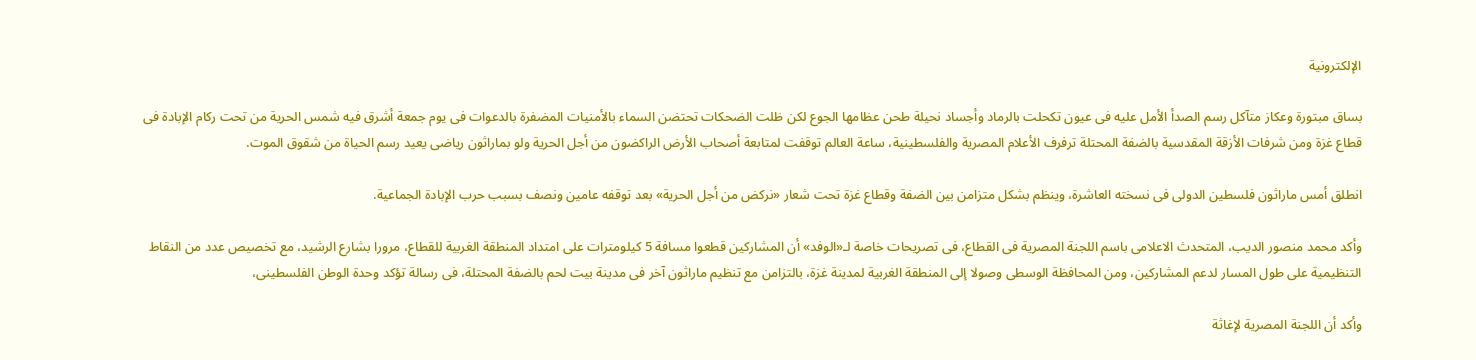الإلكترونية

بساق مبتورة وعكاز متآكل رسم الصدأ الأمل عليه فى عيون تكحلت بالرماد وأجساد نحيلة طحن عظامها الجوع لكن ظلت الضحكات تحتضن السماء بالأمنيات المضفرة بالدعوات فى يوم جمعة أشرق فيه شمس الحرية من تحت ركام الإبادة فى قطاع غزة ومن شرفات الأزقة المقدسية بالضفة المحتلة ترفرف الأعلام المصرية والفلسطينية، ساعة العالم توقفت لمتابعة أصحاب الأرض الراكضون من أجل الحرية ولو بماراثون رياضى يعيد رسم الحياة من شقوق الموت.

انطلق أمس ماراثون فلسطين الدولى فى نسخته العاشرة، وينظم بشكل متزامن بين الضفة وقطاع غزة تحت شعار «نركض من أجل الحرية» بعد توقفه عامين ونصف بسبب حرب الإبادة الجماعية.

وأكد محمد منصور الديب، المتحدث الاعلامى باسم اللجنة المصرية فى القطاع، فى تصريحات خاصة لـ«الوفد» أن المشاركين قطعوا مسافة 5 كيلومترات على امتداد المنطقة الغربية للقطاع، مرورا بشارع الرشيد، مع تخصيص عدد من النقاط التنظيمية على طول المسار لدعم المشاركين، ومن المحافظة الوسطى وصولا إلى المنطقة الغربية لمدينة غزة، بالتزامن مع تنظيم ماراثون آخر فى مدينة بيت لحم بالضفة المحتلة، فى رسالة تؤكد وحدة الوطن الفلسطينى،

وأكد أن اللجنة المصرية لإغاثة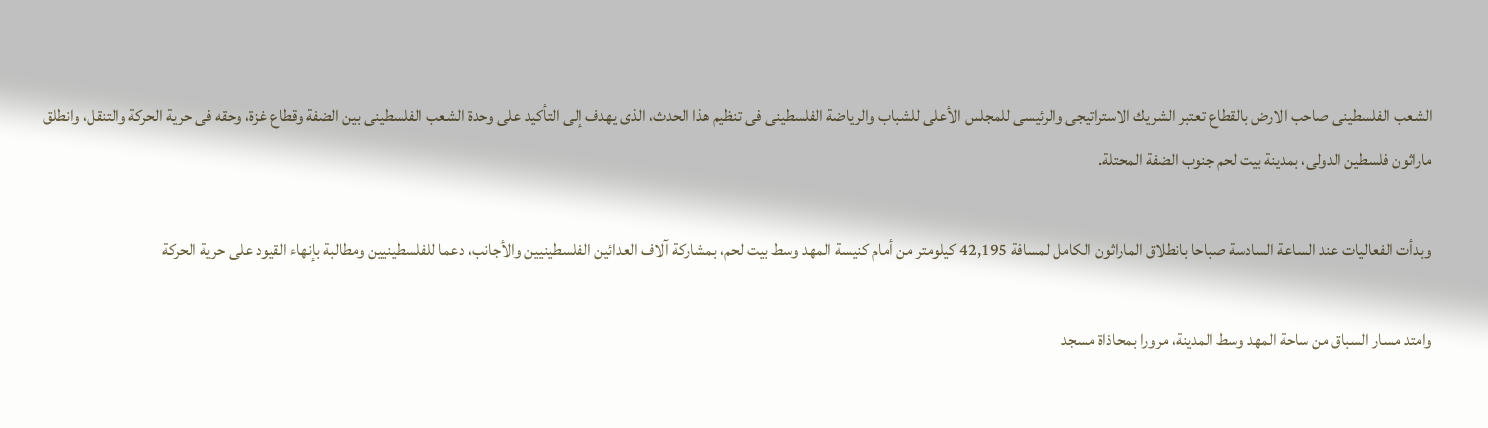الشعب الفلسطينى صاحب الارض بالقطاع تعتبر الشريك الاستراتيجى والرئيسى للمجلس الأعلى للشباب والرياضة الفلسطينى فى تنظيم هذا الحدث، الذى يهدف إلى التأكيد على وحدة الشعب الفلسطينى بين الضفة وقطاع غزة، وحقه فى حرية الحركة والتنقل، وانطلق ماراثون فلسطين الدولى، بمدينة بيت لحم جنوب الضفة المحتلة.

وبدأت الفعاليات عند الساعة السادسة صباحا بانطلاق الماراثون الكامل لمسافة 42,195 كيلومتر من أمام كنيسة المهد وسط بيت لحم، بمشاركة آلاف العدائين الفلسطينيين والأجانب، دعما للفلسطينيين ومطالبة بإنهاء القيود على حرية الحركة

وامتد مسار السباق من ساحة المهد وسط المدينة، مرورا بمحاذاة مسجد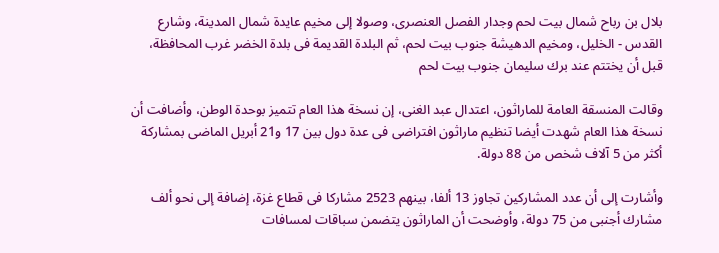بلال بن رباح شمال بيت لحم وجدار الفصل العنصرى، وصولا إلى مخيم عايدة شمال المدينة، وشارع القدس - الخليل، ومخيم الدهيشة جنوب بيت لحم، ثم البلدة القديمة فى بلدة الخضر غرب المحافظة، قبل أن يختتم عند برك سليمان جنوب بيت لحم

وقالت المنسقة العامة للماراثون، اعتدال عبد الغنى، إن نسخة هذا العام تتميز بوحدة الوطن، وأضافت أن نسخة هذا العام شهدت أيضا تنظيم ماراثون افتراضى فى عدة دول بين 17 و21 أبريل الماضى بمشاركة أكثر من 5 آلاف شخص من 88 دولة.

وأشارت إلى أن عدد المشاركين تجاوز 13 ألفا، بينهم 2523 مشاركا فى قطاع غزة، إضافة إلى نحو ألف مشارك أجنبى من 75 دولة، وأوضحت أن الماراثون يتضمن سباقات لمسافات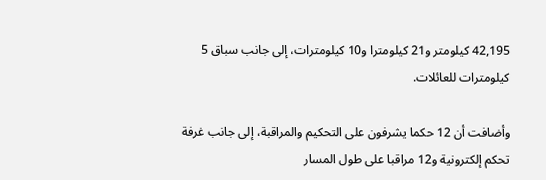42,195 كيلومتر و21 كيلومترا و10 كيلومترات، إلى جانب سباق 5 كيلومترات للعائلات.

وأضافت أن 12 حكما يشرفون على التحكيم والمراقبة، إلى جانب غرفة تحكم إلكترونية و12 مراقبا على طول المسار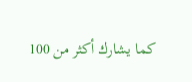كما يشارك أكثر من 100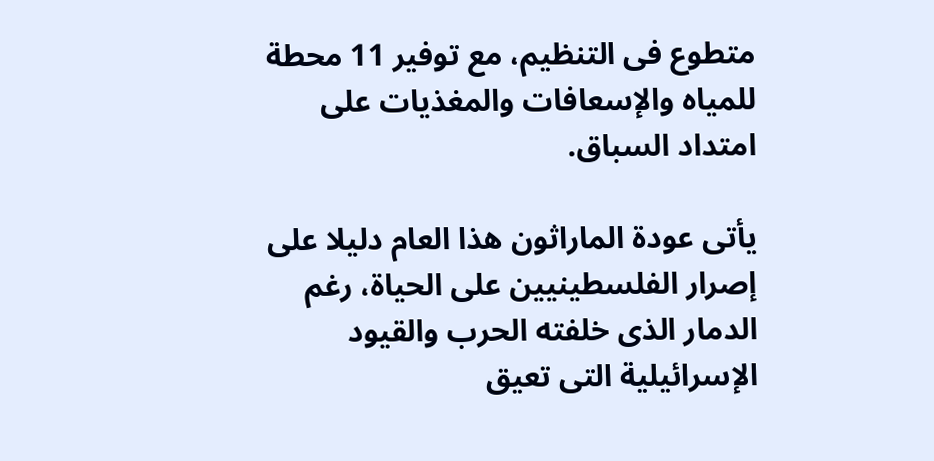متطوع فى التنظيم، مع توفير 11 محطة للمياه والإسعافات والمغذيات على امتداد السباق.

يأتى عودة الماراثون هذا العام دليلا على إصرار الفلسطينيين على الحياة، رغم الدمار الذى خلفته الحرب والقيود الإسرائيلية التى تعيق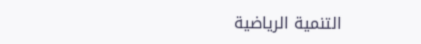التنمية الرياضية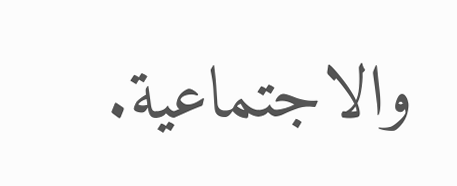والاجتماعية.